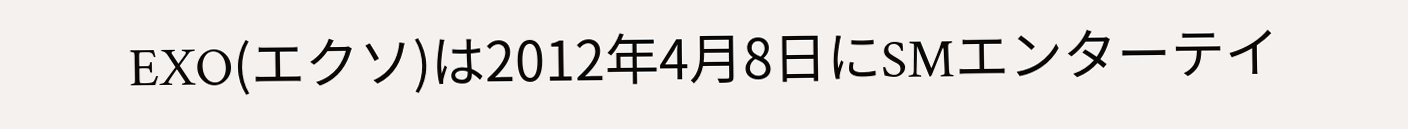EXO(エクソ)は2012年4月8日にSMエンターテイ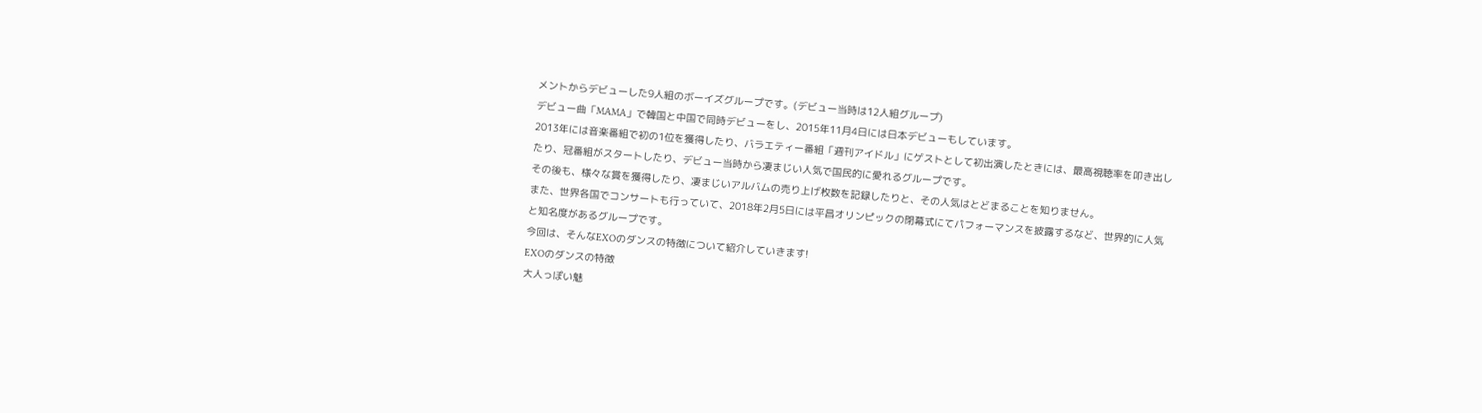メントからデビューした9人組のボーイズグループです。(デビュー当時は12人組グループ)
デビュー曲「MAMA」で韓国と中国で同時デビューをし、2015年11月4日には日本デビューもしています。
2013年には音楽番組で初の1位を獲得したり、バラエティー番組「週刊アイドル」にゲストとして初出演したときには、最高視聴率を叩き出したり、冠番組がスタートしたり、デビュー当時から凄まじい人気で国民的に愛れるグループです。
その後も、様々な賞を獲得したり、凄まじいアルバムの売り上げ枚数を記録したりと、その人気はとどまることを知りません。
また、世界各国でコンサートも行っていて、2018年2月5日には平昌オリンピックの閉幕式にてパフォーマンスを披露するなど、世界的に人気と知名度があるグループです。
今回は、そんなEXOのダンスの特徴について紹介していきます!
EXOのダンスの特徴
大人っぽい魅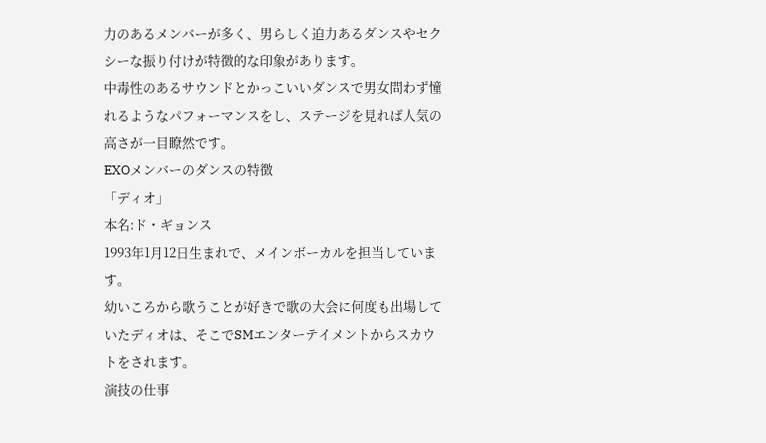力のあるメンバーが多く、男らしく迫力あるダンスやセクシーな振り付けが特徴的な印象があります。
中毒性のあるサウンドとかっこいいダンスで男女問わず憧れるようなパフォーマンスをし、ステージを見れば人気の高さが一目瞭然です。
EXOメンバーのダンスの特徴
「ディオ」
本名:ド・ギョンス
1993年1月12日生まれで、メインボーカルを担当しています。
幼いころから歌うことが好きで歌の大会に何度も出場していたディオは、そこでSMエンターテイメントからスカウトをされます。
演技の仕事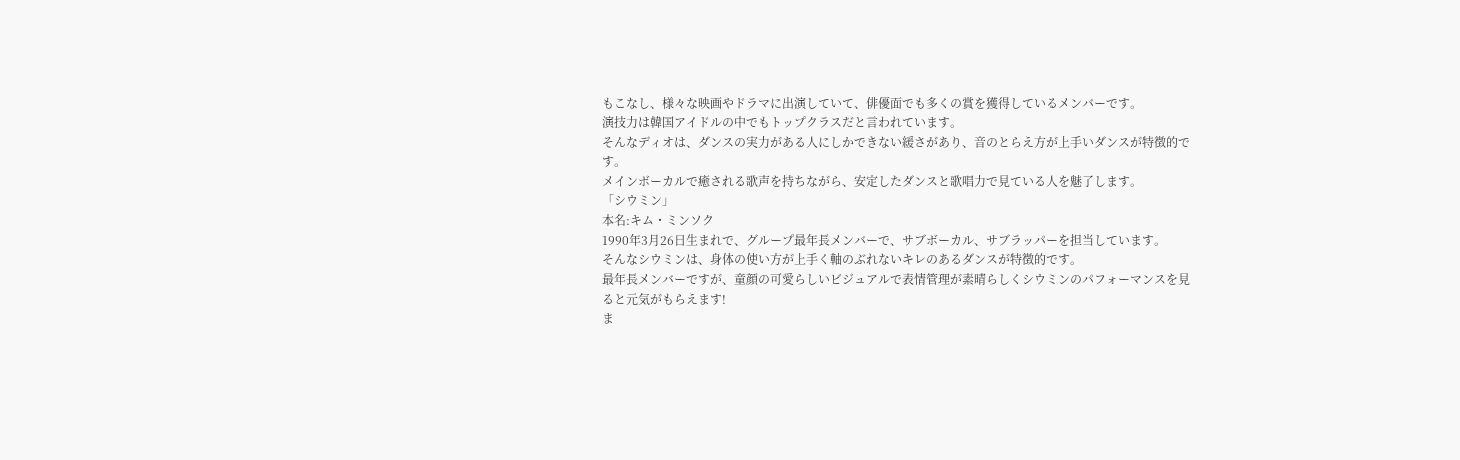もこなし、様々な映画やドラマに出演していて、俳優面でも多くの賞を獲得しているメンバーです。
演技力は韓国アイドルの中でもトップクラスだと言われています。
そんなディオは、ダンスの実力がある人にしかできない緩さがあり、音のとらえ方が上手いダンスが特徴的です。
メインボーカルで癒される歌声を持ちながら、安定したダンスと歌唱力で見ている人を魅了します。
「シウミン」
本名:キム・ミンソク
1990年3月26日生まれで、グループ最年長メンバーで、サブボーカル、サブラッパーを担当しています。
そんなシウミンは、身体の使い方が上手く軸のぶれないキレのあるダンスが特徴的です。
最年長メンバーですが、童顔の可愛らしいビジュアルで表情管理が素晴らしくシウミンのパフォーマンスを見ると元気がもらえます!
ま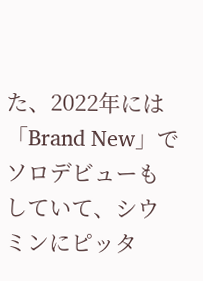た、2022年には「Brand New」でソロデビューもしていて、シウミンにピッタ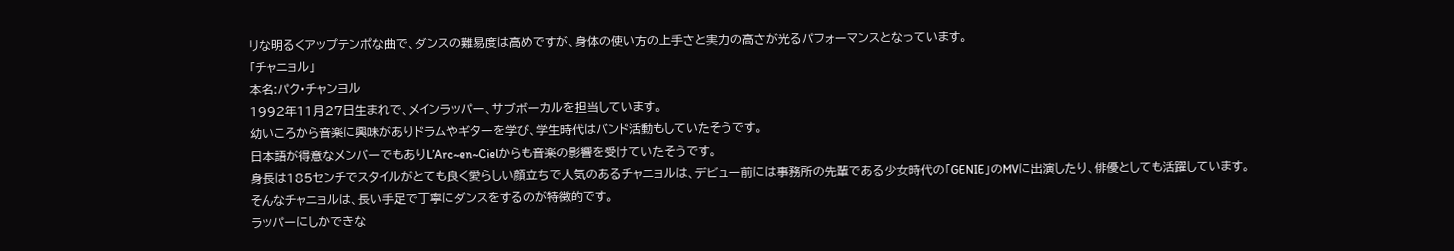リな明るくアップテンポな曲で、ダンスの難易度は高めですが、身体の使い方の上手さと実力の高さが光るパフォーマンスとなっています。
「チャニョル」
本名:パク・チャンヨル
1992年11月27日生まれで、メインラッパー、サブボーカルを担当しています。
幼いころから音楽に興味がありドラムやギターを学び、学生時代はバンド活動もしていたそうです。
日本語が得意なメンバーでもありL’Arc~en~Cielからも音楽の影響を受けていたそうです。
身長は185センチでスタイルがとても良く愛らしい顔立ちで人気のあるチャニョルは、デビュー前には事務所の先輩である少女時代の「GENIE」のMVに出演したり、俳優としても活躍しています。
そんなチャニョルは、長い手足で丁寧にダンスをするのが特徴的です。
ラッパーにしかできな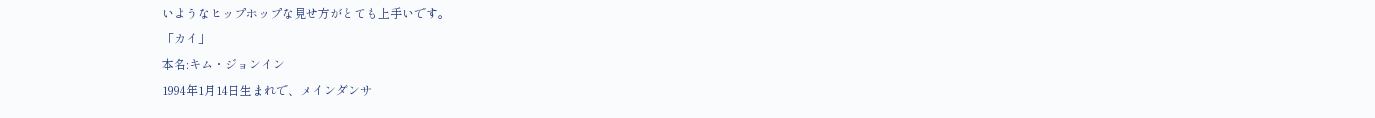いようなヒップホップな見せ方がとても上手いです。
「カイ」
本名:キム・ジョンイン
1994年1月14日生まれで、メインダンサ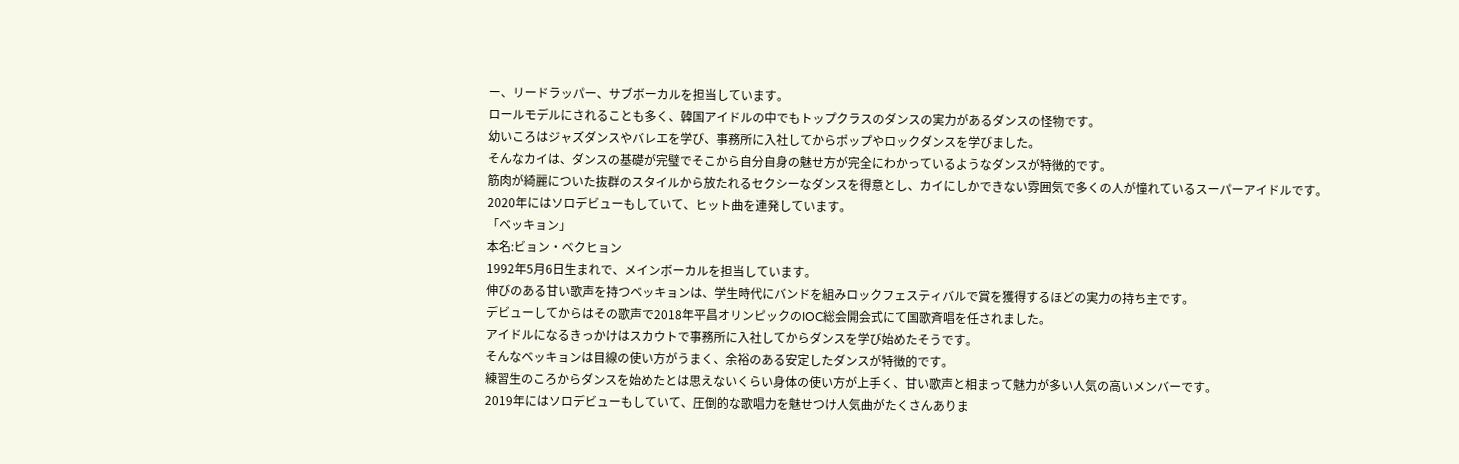ー、リードラッパー、サブボーカルを担当しています。
ロールモデルにされることも多く、韓国アイドルの中でもトップクラスのダンスの実力があるダンスの怪物です。
幼いころはジャズダンスやバレエを学び、事務所に入社してからポップやロックダンスを学びました。
そんなカイは、ダンスの基礎が完璧でそこから自分自身の魅せ方が完全にわかっているようなダンスが特徴的です。
筋肉が綺麗についた抜群のスタイルから放たれるセクシーなダンスを得意とし、カイにしかできない雰囲気で多くの人が憧れているスーパーアイドルです。
2020年にはソロデビューもしていて、ヒット曲を連発しています。
「ベッキョン」
本名:ビョン・ベクヒョン
1992年5月6日生まれで、メインボーカルを担当しています。
伸びのある甘い歌声を持つベッキョンは、学生時代にバンドを組みロックフェスティバルで賞を獲得するほどの実力の持ち主です。
デビューしてからはその歌声で2018年平昌オリンピックのIOC総会開会式にて国歌斉唱を任されました。
アイドルになるきっかけはスカウトで事務所に入社してからダンスを学び始めたそうです。
そんなベッキョンは目線の使い方がうまく、余裕のある安定したダンスが特徴的です。
練習生のころからダンスを始めたとは思えないくらい身体の使い方が上手く、甘い歌声と相まって魅力が多い人気の高いメンバーです。
2019年にはソロデビューもしていて、圧倒的な歌唱力を魅せつけ人気曲がたくさんありま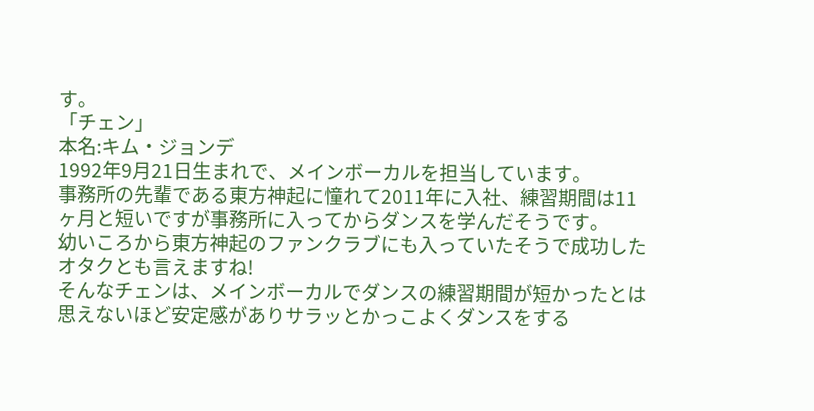す。
「チェン」
本名:キム・ジョンデ
1992年9月21日生まれで、メインボーカルを担当しています。
事務所の先輩である東方神起に憧れて2011年に入社、練習期間は11ヶ月と短いですが事務所に入ってからダンスを学んだそうです。
幼いころから東方神起のファンクラブにも入っていたそうで成功したオタクとも言えますね!
そんなチェンは、メインボーカルでダンスの練習期間が短かったとは思えないほど安定感がありサラッとかっこよくダンスをする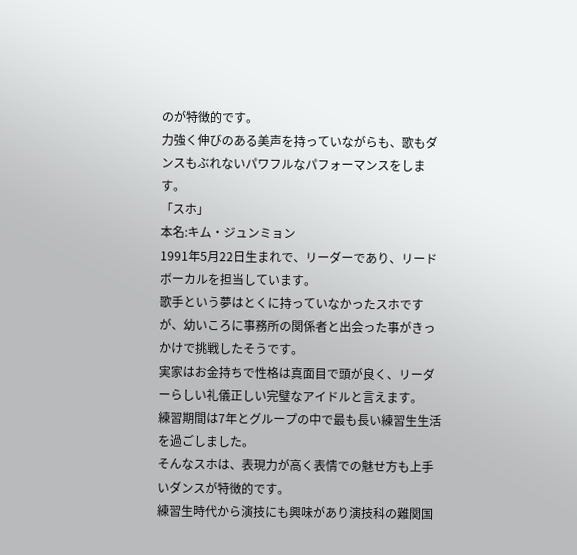のが特徴的です。
力強く伸びのある美声を持っていながらも、歌もダンスもぶれないパワフルなパフォーマンスをします。
「スホ」
本名:キム・ジュンミョン
1991年5月22日生まれで、リーダーであり、リードボーカルを担当しています。
歌手という夢はとくに持っていなかったスホですが、幼いころに事務所の関係者と出会った事がきっかけで挑戦したそうです。
実家はお金持ちで性格は真面目で頭が良く、リーダーらしい礼儀正しい完璧なアイドルと言えます。
練習期間は7年とグループの中で最も長い練習生生活を過ごしました。
そんなスホは、表現力が高く表情での魅せ方も上手いダンスが特徴的です。
練習生時代から演技にも興味があり演技科の難関国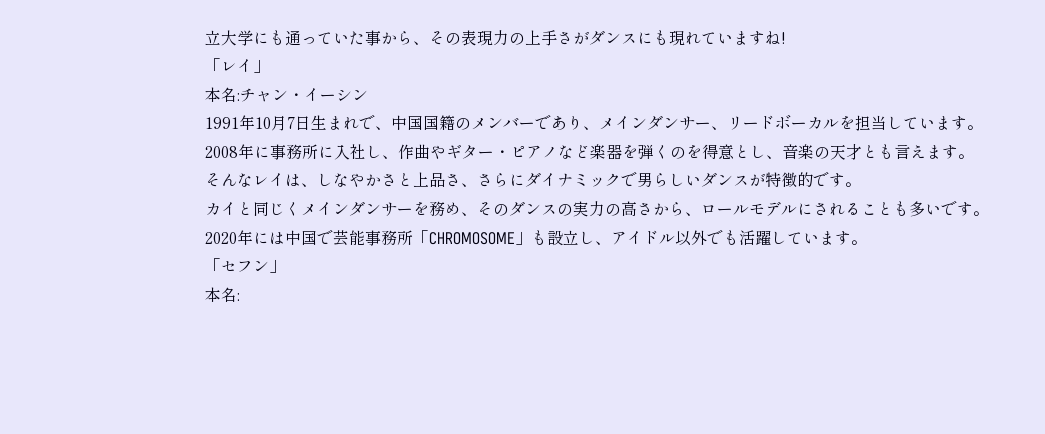立大学にも通っていた事から、その表現力の上手さがダンスにも現れていますね!
「レイ」
本名:チャン・イーシン
1991年10月7日生まれで、中国国籍のメンバーであり、メインダンサー、リードボーカルを担当しています。
2008年に事務所に入社し、作曲やギター・ピアノなど楽器を弾くのを得意とし、音楽の天才とも言えます。
そんなレイは、しなやかさと上品さ、さらにダイナミックで男らしいダンスが特徴的です。
カイと同じくメインダンサーを務め、そのダンスの実力の高さから、ロールモデルにされることも多いです。
2020年には中国で芸能事務所「CHROMOSOME」も設立し、アイドル以外でも活躍しています。
「セフン」
本名: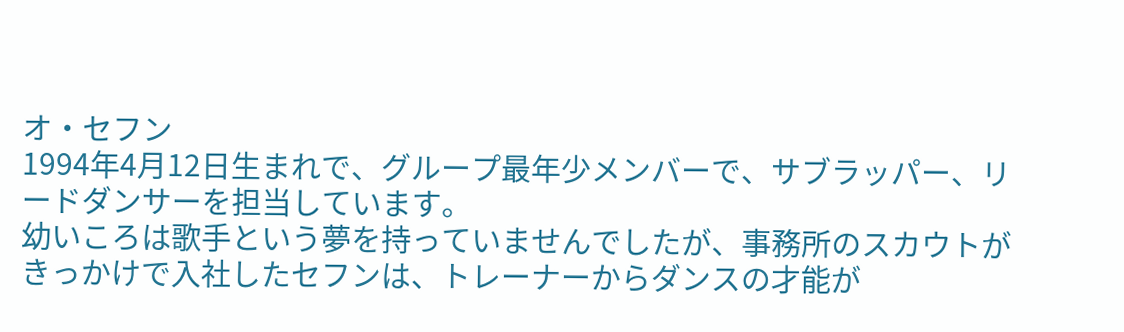オ・セフン
1994年4月12日生まれで、グループ最年少メンバーで、サブラッパー、リードダンサーを担当しています。
幼いころは歌手という夢を持っていませんでしたが、事務所のスカウトがきっかけで入社したセフンは、トレーナーからダンスの才能が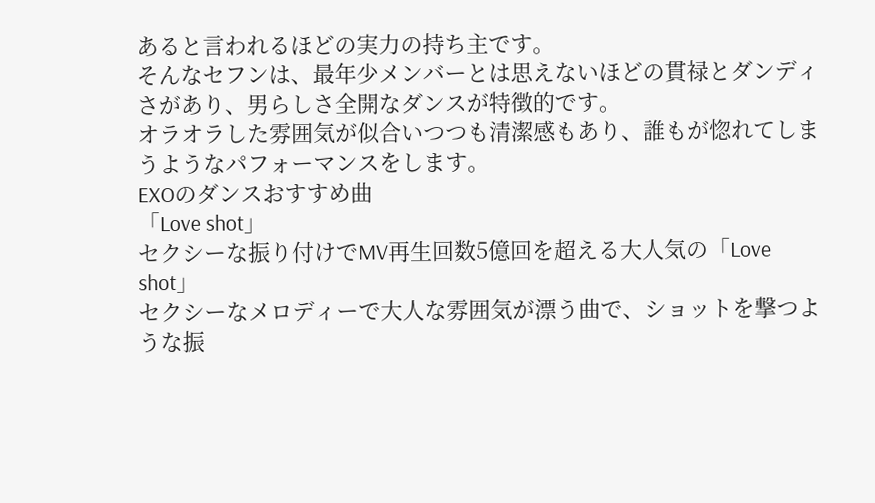あると言われるほどの実力の持ち主です。
そんなセフンは、最年少メンバーとは思えないほどの貫禄とダンディさがあり、男らしさ全開なダンスが特徴的です。
オラオラした雰囲気が似合いつつも清潔感もあり、誰もが惚れてしまうようなパフォーマンスをします。
EXOのダンスおすすめ曲
「Love shot」
セクシーな振り付けでMV再生回数5億回を超える大人気の「Love shot」
セクシーなメロディーで大人な雰囲気が漂う曲で、ショットを撃つような振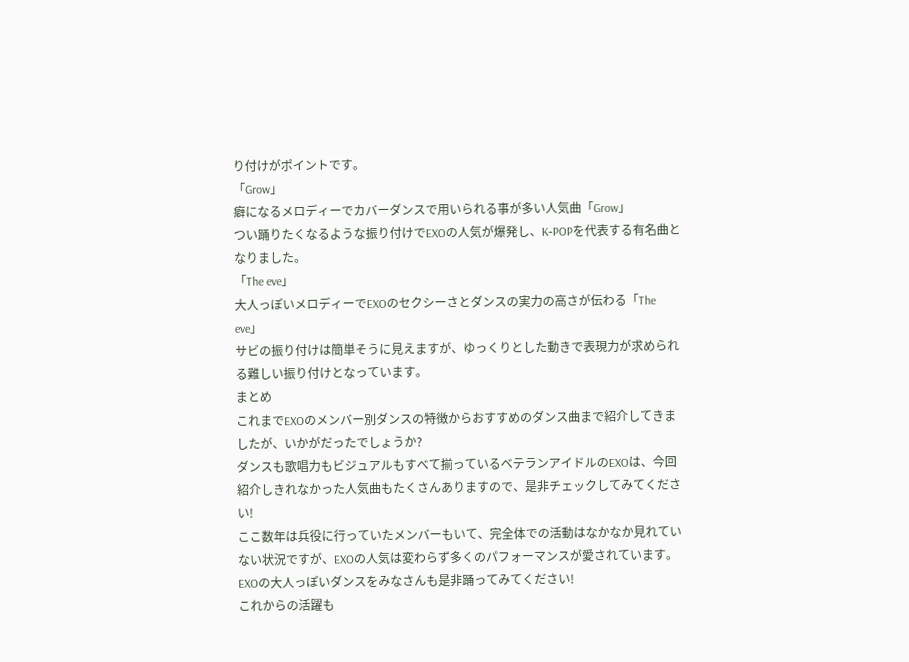り付けがポイントです。
「Grow」
癖になるメロディーでカバーダンスで用いられる事が多い人気曲「Grow」
つい踊りたくなるような振り付けでEXOの人気が爆発し、K‐POPを代表する有名曲となりました。
「The eve」
大人っぽいメロディーでEXOのセクシーさとダンスの実力の高さが伝わる「The eve」
サビの振り付けは簡単そうに見えますが、ゆっくりとした動きで表現力が求められる難しい振り付けとなっています。
まとめ
これまでEXOのメンバー別ダンスの特徴からおすすめのダンス曲まで紹介してきましたが、いかがだったでしょうか?
ダンスも歌唱力もビジュアルもすべて揃っているベテランアイドルのEXOは、今回紹介しきれなかった人気曲もたくさんありますので、是非チェックしてみてください!
ここ数年は兵役に行っていたメンバーもいて、完全体での活動はなかなか見れていない状況ですが、EXOの人気は変わらず多くのパフォーマンスが愛されています。
EXOの大人っぽいダンスをみなさんも是非踊ってみてください!
これからの活躍も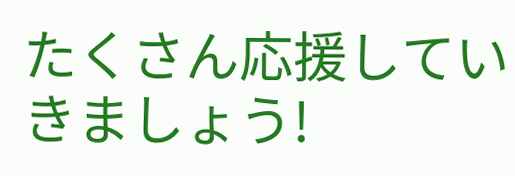たくさん応援していきましょう!